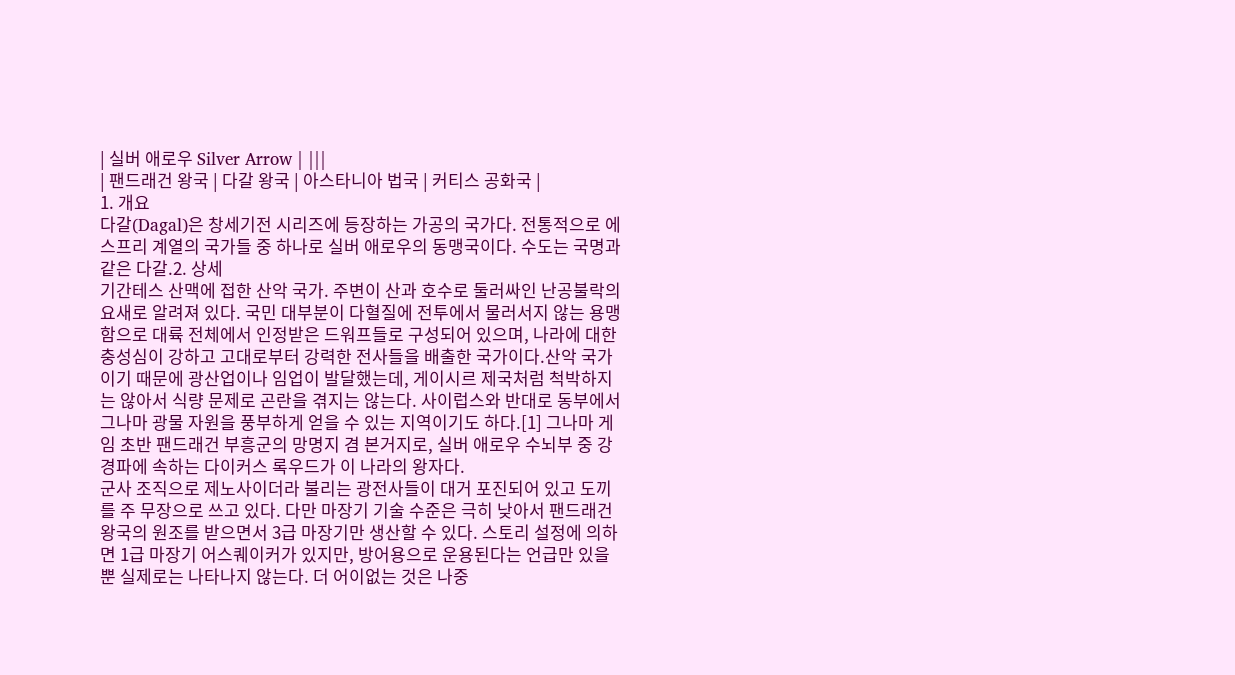| 실버 애로우 Silver Arrow | |||
| 팬드래건 왕국 | 다갈 왕국 | 아스타니아 법국 | 커티스 공화국 |
1. 개요
다갈(Dagal)은 창세기전 시리즈에 등장하는 가공의 국가다. 전통적으로 에스프리 계열의 국가들 중 하나로 실버 애로우의 동맹국이다. 수도는 국명과 같은 다갈.2. 상세
기간테스 산맥에 접한 산악 국가. 주변이 산과 호수로 둘러싸인 난공불락의 요새로 알려져 있다. 국민 대부분이 다혈질에 전투에서 물러서지 않는 용맹함으로 대륙 전체에서 인정받은 드워프들로 구성되어 있으며, 나라에 대한 충성심이 강하고 고대로부터 강력한 전사들을 배출한 국가이다.산악 국가이기 때문에 광산업이나 임업이 발달했는데, 게이시르 제국처럼 척박하지는 않아서 식량 문제로 곤란을 겪지는 않는다. 사이럽스와 반대로 동부에서 그나마 광물 자원을 풍부하게 얻을 수 있는 지역이기도 하다.[1] 그나마 게임 초반 팬드래건 부흥군의 망명지 겸 본거지로, 실버 애로우 수뇌부 중 강경파에 속하는 다이커스 록우드가 이 나라의 왕자다.
군사 조직으로 제노사이더라 불리는 광전사들이 대거 포진되어 있고 도끼를 주 무장으로 쓰고 있다. 다만 마장기 기술 수준은 극히 낮아서 팬드래건 왕국의 원조를 받으면서 3급 마장기만 생산할 수 있다. 스토리 설정에 의하면 1급 마장기 어스퀘이커가 있지만, 방어용으로 운용된다는 언급만 있을 뿐 실제로는 나타나지 않는다. 더 어이없는 것은 나중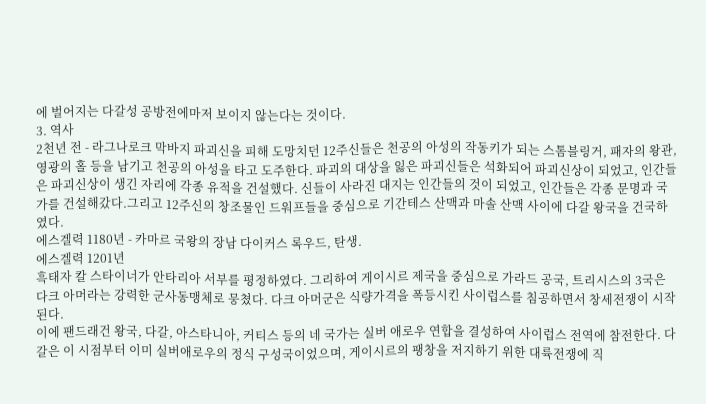에 벌어지는 다갈성 공방전에마저 보이지 않는다는 것이다.
3. 역사
2천년 전 - 라그나로크 막바지 파괴신을 피해 도망치던 12주신들은 천공의 아성의 작동키가 되는 스톰블링거, 패자의 왕관, 영광의 홀 등을 남기고 천공의 아성을 타고 도주한다. 파괴의 대상을 잃은 파괴신들은 석화되어 파괴신상이 되었고, 인간들은 파괴신상이 생긴 자리에 각종 유적을 건설했다. 신들이 사라진 대지는 인간들의 것이 되었고, 인간들은 각종 문명과 국가를 건설해갔다.그리고 12주신의 창조물인 드워프들을 중심으로 기간테스 산맥과 마솔 산맥 사이에 다갈 왕국을 건국하였다.
에스겔력 1180년 - 카마르 국왕의 장남 다이커스 록우드, 탄생.
에스겔력 1201년
흑태자 칼 스타이너가 안타리아 서부를 평정하였다. 그리하여 게이시르 제국을 중심으로 가라드 공국, 트리시스의 3국은 다크 아머라는 강력한 군사동맹체로 뭉쳤다. 다크 아머군은 식량가격을 폭등시킨 사이럽스를 침공하면서 창세전쟁이 시작된다.
이에 팬드래건 왕국, 다갈, 아스타니아, 커티스 등의 네 국가는 실버 애로우 연합을 결성하여 사이럽스 전역에 참전한다. 다갈은 이 시점부터 이미 실버애로우의 정식 구성국이었으며, 게이시르의 팽창을 저지하기 위한 대륙전쟁에 직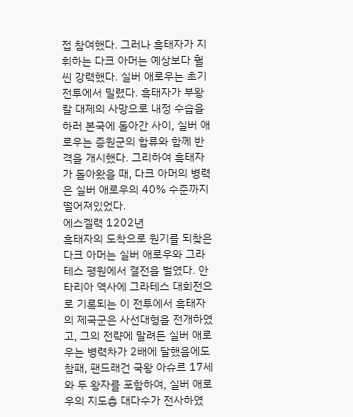접 참여했다. 그러나 흑태자가 지휘하는 다크 아머는 예상보다 훨씬 강력했다. 실버 애로우는 초기 전투에서 밀렸다. 흑태자가 부왕 칼 대제의 사망으로 내정 수습을 하러 본국에 돌아간 사이, 실버 애로우는 증원군의 합류와 함께 반격을 개시했다. 그리하여 흑태자가 돌아왔을 때, 다크 아머의 병력은 실버 애로우의 40% 수준까지 떨어져있었다.
에스겔력 1202년
흑태자의 도착으로 원기를 되찾은 다크 아머는 실버 애로우와 그라테스 평원에서 결전을 벌였다. 안타리아 역사에 그라테스 대회전으로 기록되는 이 전투에서 흑태자의 제국군은 사선대형을 전개하였고, 그의 전략에 말려든 실버 애로우는 병력차가 2배에 달했음에도 참패, 팬드래건 국왕 아슈르 17세와 두 왕자를 포함하여, 실버 애로우의 지도층 대다수가 전사하였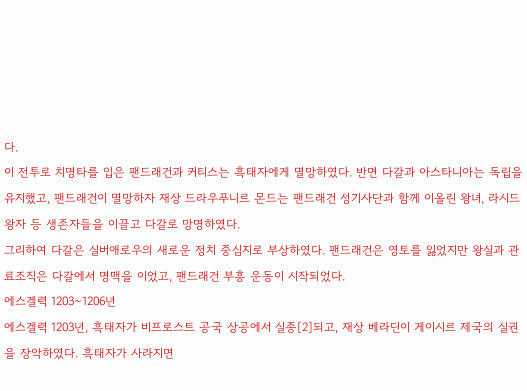다.
이 전투로 치명타를 입은 팬드래건과 커티스는 흑태자에게 멸망하였다. 반면 다갈과 아스타니아는 독립을 유지했고, 팬드래건이 멸망하자 재상 드라우푸니르 몬드는 팬드래건 성기사단과 함께 이올린 왕녀, 라시드 왕자 등 생존자들을 이끌고 다갈로 망명하였다.
그리하여 다갈은 실버애로우의 새로운 정치 중심지로 부상하였다. 팬드래건은 영토를 잃었지만 왕실과 관료조직은 다갈에서 명맥을 이었고, 팬드래건 부흥 운동이 시작되었다.
에스겔력 1203~1206년
에스겔력 1203년, 흑태자가 비프로스트 공국 상공에서 실종[2]되고, 재상 베라딘이 게이시르 제국의 실권을 장악하였다. 흑태자가 사라지면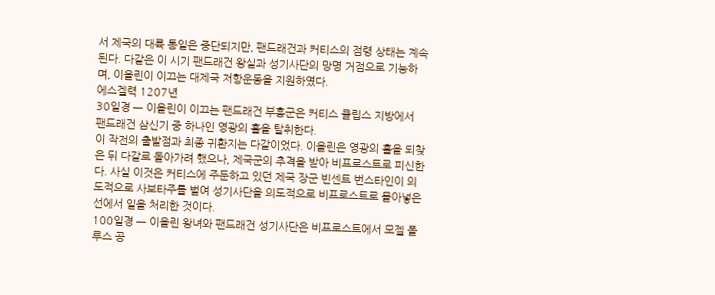서 제국의 대륙 통일은 중단되지만, 팬드래건과 커티스의 점령 상태는 계속된다. 다갈은 이 시기 팬드래건 왕실과 성기사단의 망명 거점으로 기능하며, 이올린이 이끄는 대제국 저항운동을 지원하였다.
에스겔력 1207년
30일경 — 이올린이 이끄는 팬드래건 부흥군은 커티스 클립스 지방에서 팬드래건 삼신기 중 하나인 영광의 홀을 탈취한다.
이 작전의 출발점과 최종 귀환지는 다갈이었다. 이올린은 영광의 홀을 되찾은 뒤 다갈로 돌아가려 했으나, 제국군의 추격을 받아 비프로스트로 피신한다. 사실 이것은 커티스에 주둔하고 있던 제국 장군 빈센트 번스타인이 의도적으로 사보타주를 벌여 성기사단을 의도적으로 비프로스트로 몰아넣은 선에서 일을 처리한 것이다.
100일경 — 이올린 왕녀와 팬드래건 성기사단은 비프로스트에서 모젤 폴루스 공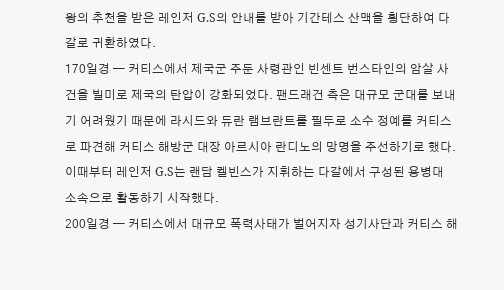왕의 추천을 받은 레인저 G.S의 안내를 받아 기간테스 산맥을 횡단하여 다갈로 귀환하였다.
170일경 — 커티스에서 제국군 주둔 사령관인 빈센트 번스타인의 암살 사건을 빌미로 제국의 탄압이 강화되었다. 팬드래건 측은 대규모 군대를 보내기 어려웠기 때문에 라시드와 듀란 램브란트를 필두로 소수 정예를 커티스로 파견해 커티스 해방군 대장 아르시아 란디노의 망명을 주선하기로 했다. 이때부터 레인저 G.S는 랜담 켈빈스가 지휘하는 다갈에서 구성된 용병대 소속으로 활동하기 시작했다.
200일경 — 커티스에서 대규모 폭력사태가 벌어지자 성기사단과 커티스 해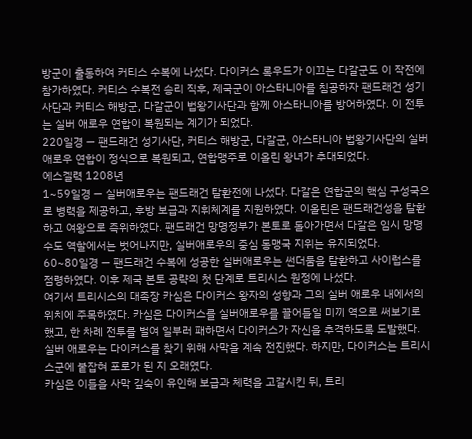방군이 출동하여 커티스 수복에 나섰다. 다이커스 록우드가 이끄는 다갈군도 이 작전에 참가하였다. 커티스 수복전 승리 직후, 제국군이 아스타니아를 침공하자 팬드래건 성기사단과 커티스 해방군, 다갈군이 법왕기사단과 함께 아스타니아를 방어하였다. 이 전투는 실버 애로우 연합이 복원되는 계기가 되었다.
220일경 — 팬드래건 성기사단, 커티스 해방군, 다갈군, 아스타니아 법왕기사단의 실버 애로우 연합이 정식으로 복원되고, 연합맹주로 이올린 왕녀가 추대되었다.
에스겔력 1208년
1~59일경 — 실버애로우는 팬드래건 탈환전에 나섰다. 다갈은 연합군의 핵심 구성국으로 병력을 제공하고, 후방 보급과 지휘체계를 지원하였다. 이올린은 팬드래건성을 탈환하고 여왕으로 즉위하였다. 팬드래건 망명정부가 본토로 돌아가면서 다갈은 임시 망명수도 역할에서는 벗어나지만, 실버애로우의 중심 동맹국 지위는 유지되었다.
60~80일경 — 팬드래건 수복에 성공한 실버애로우는 썬더둠을 탈환하고 사이럽스를 점령하였다. 이후 제국 본토 공략의 첫 단계로 트리시스 원정에 나섰다.
여기서 트리시스의 대족장 카심은 다이커스 왕자의 성향과 그의 실버 애로우 내에서의 위치에 주목하였다. 카심은 다이커스를 실버애로우를 끌어들일 미끼 역으로 써보기로 했고, 한 차례 전투를 벌여 일부러 패하면서 다이커스가 자신을 추격하도록 도발했다. 실버 애로우는 다이커스를 찾기 위해 사막을 계속 전진했다. 하지만, 다이커스는 트리시스군에 붙잡혀 포로가 된 지 오래였다.
카심은 이들을 사막 깊숙이 유인해 보급과 체력을 고갈시킨 뒤, 트리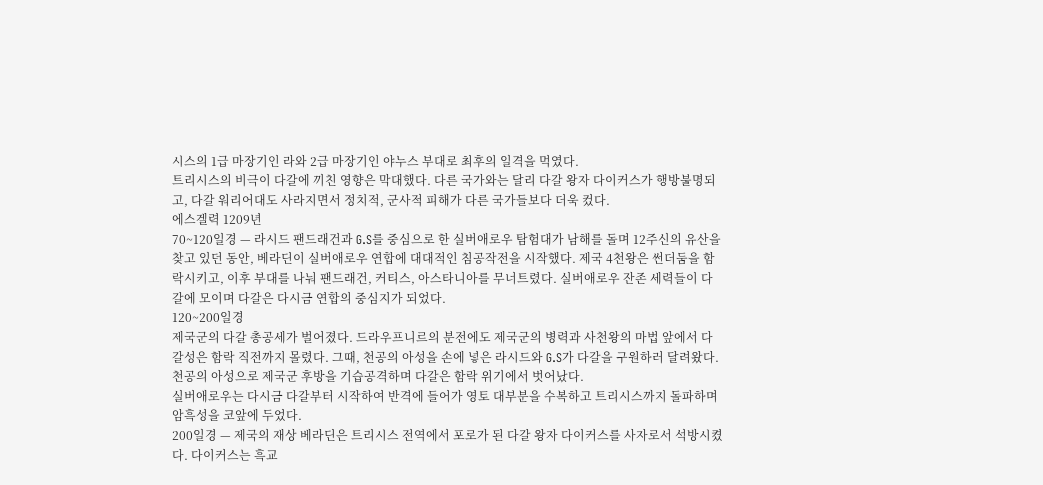시스의 1급 마장기인 라와 2급 마장기인 야누스 부대로 최후의 일격을 먹였다.
트리시스의 비극이 다갈에 끼친 영향은 막대했다. 다른 국가와는 달리 다갈 왕자 다이커스가 행방불명되고, 다갈 워리어대도 사라지면서 정치적, 군사적 피해가 다른 국가들보다 더욱 컸다.
에스겔력 1209년
70~120일경 — 라시드 팬드래건과 G.S를 중심으로 한 실버애로우 탐험대가 남해를 돌며 12주신의 유산을 찾고 있던 동안, 베라딘이 실버애로우 연합에 대대적인 침공작전을 시작했다. 제국 4천왕은 썬더둠을 함락시키고, 이후 부대를 나눠 팬드래건, 커티스, 아스타니아를 무너트렸다. 실버애로우 잔존 세력들이 다갈에 모이며 다갈은 다시금 연합의 중심지가 되었다.
120~200일경
제국군의 다갈 총공세가 벌어졌다. 드라우프니르의 분전에도 제국군의 병력과 사천왕의 마법 앞에서 다갈성은 함락 직전까지 몰렸다. 그때, 천공의 아성을 손에 넣은 라시드와 G.S가 다갈을 구원하러 달려왔다. 천공의 아성으로 제국군 후방을 기습공격하며 다갈은 함락 위기에서 벗어났다.
실버애로우는 다시금 다갈부터 시작하여 반격에 들어가 영토 대부분을 수복하고 트리시스까지 돌파하며 암흑성을 코앞에 두었다.
200일경 — 제국의 재상 베라딘은 트리시스 전역에서 포로가 된 다갈 왕자 다이커스를 사자로서 석방시켰다. 다이커스는 흑교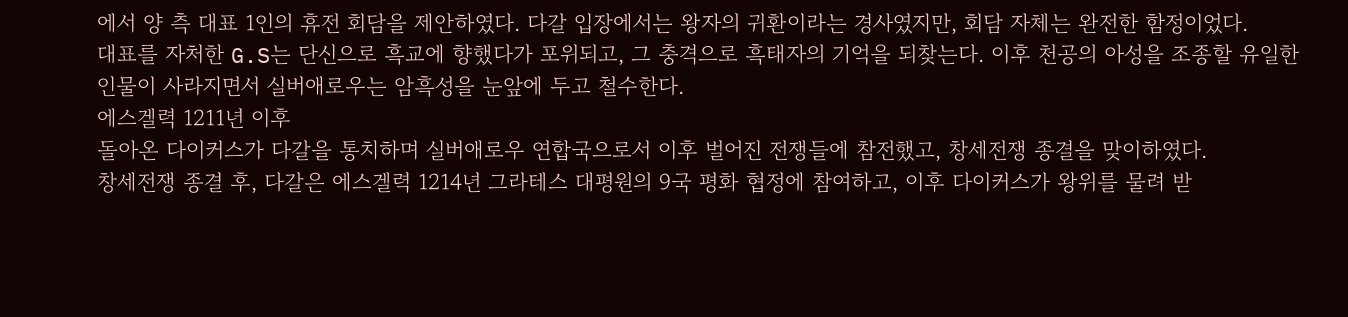에서 양 측 대표 1인의 휴전 회담을 제안하였다. 다갈 입장에서는 왕자의 귀환이라는 경사였지만, 회담 자체는 완전한 함정이었다.
대표를 자처한 G.S는 단신으로 흑교에 향했다가 포위되고, 그 충격으로 흑태자의 기억을 되찾는다. 이후 천공의 아성을 조종할 유일한 인물이 사라지면서 실버애로우는 암흑성을 눈앞에 두고 철수한다.
에스겔력 1211년 이후
돌아온 다이커스가 다갈을 통치하며 실버애로우 연합국으로서 이후 벌어진 전쟁들에 참전했고, 창세전쟁 종결을 맞이하였다.
창세전쟁 종결 후, 다갈은 에스겔력 1214년 그라테스 대평원의 9국 평화 협정에 참여하고, 이후 다이커스가 왕위를 물려 받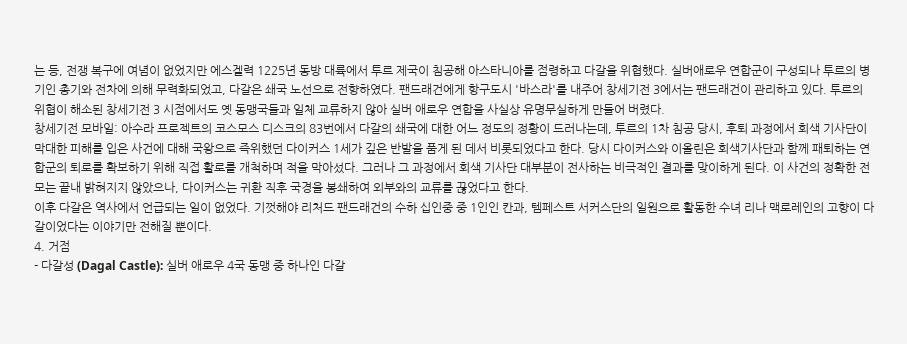는 등, 전쟁 복구에 여념이 없었지만 에스겔력 1225년 동방 대륙에서 투르 제국이 침공해 아스타니아를 점령하고 다갈을 위협했다. 실버애로우 연합군이 구성되나 투르의 병기인 총기와 전차에 의해 무력화되었고, 다갈은 쇄국 노선으로 전향하였다. 팬드래건에게 항구도시 '바스라'를 내주어 창세기전 3에서는 팬드래건이 관리하고 있다. 투르의 위협이 해소된 창세기전 3 시점에서도 옛 동맹국들과 일체 교류하지 않아 실버 애로우 연합을 사실상 유명무실하게 만들어 버렸다.
창세기전 모바일: 아수라 프로젝트의 코스모스 디스크의 83번에서 다갈의 쇄국에 대한 어느 정도의 정황이 드러나는데, 투르의 1차 침공 당시, 후퇴 과정에서 회색 기사단이 막대한 피해를 입은 사건에 대해 국왕으로 즉위했던 다이커스 1세가 깊은 반발을 품게 된 데서 비롯되었다고 한다. 당시 다이커스와 이올린은 회색기사단과 함께 패퇴하는 연합군의 퇴로를 확보하기 위해 직접 활로를 개척하며 적을 막아섰다. 그러나 그 과정에서 회색 기사단 대부분이 전사하는 비극적인 결과를 맞이하게 된다. 이 사건의 정확한 전모는 끝내 밝혀지지 않았으나, 다이커스는 귀환 직후 국경을 봉쇄하여 외부와의 교류를 끊었다고 한다.
이후 다갈은 역사에서 언급되는 일이 없었다. 기껏해야 리처드 팬드래건의 수하 십인중 중 1인인 칸과, 템페스트 서커스단의 일원으로 활동한 수녀 리나 맥로레인의 고향이 다갈이었다는 이야기만 전해질 뿐이다.
4. 거점
- 다갈성 (Dagal Castle): 실버 애로우 4국 동맹 중 하나인 다갈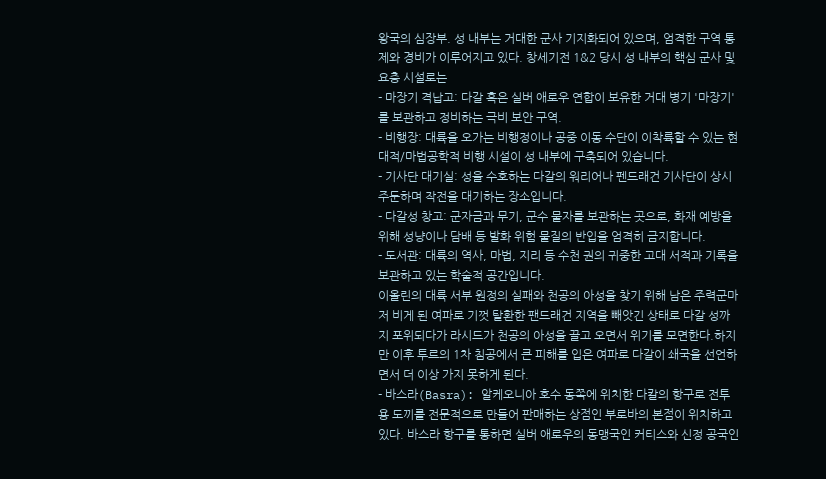왕국의 심장부. 성 내부는 거대한 군사 기지화되어 있으며, 엄격한 구역 통제와 경비가 이루어지고 있다. 창세기전 1&2 당시 성 내부의 핵심 군사 및 요충 시설로는
- 마장기 격납고: 다갈 혹은 실버 애로우 연합이 보유한 거대 병기 '마장기'를 보관하고 정비하는 극비 보안 구역.
- 비행장: 대륙을 오가는 비행정이나 공중 이동 수단이 이착륙할 수 있는 현대적/마법공학적 비행 시설이 성 내부에 구축되어 있습니다.
- 기사단 대기실: 성을 수호하는 다갈의 워리어나 펜드래건 기사단이 상시 주둔하며 작전을 대기하는 장소입니다.
- 다갈성 창고: 군자금과 무기, 군수 물자를 보관하는 곳으로, 화재 예방을 위해 성냥이나 담배 등 발화 위험 물질의 반입을 엄격히 금지합니다.
- 도서관: 대륙의 역사, 마법, 지리 등 수천 권의 귀중한 고대 서적과 기록을 보관하고 있는 학술적 공간입니다.
이올린의 대륙 서부 원정의 실패와 천공의 아성을 찾기 위해 남은 주력군마저 비게 된 여파로 기껏 탈환한 팬드래건 지역을 빼앗긴 상태로 다갈 성까지 포위되다가 라시드가 천공의 아성을 끌고 오면서 위기를 모면한다.하지만 이후 투르의 1차 침공에서 큰 피해를 입은 여파로 다갈이 쇄국을 선언하면서 더 이상 가지 못하게 된다.
- 바스라(Basra): 알케오니아 호수 동쪽에 위치한 다칼의 항구로 전투용 도끼를 전문적으로 만들어 판매하는 상점인 부로바의 본점이 위치하고 있다. 바스라 항구를 통하면 실버 애로우의 동맹국인 커티스와 신정 공국인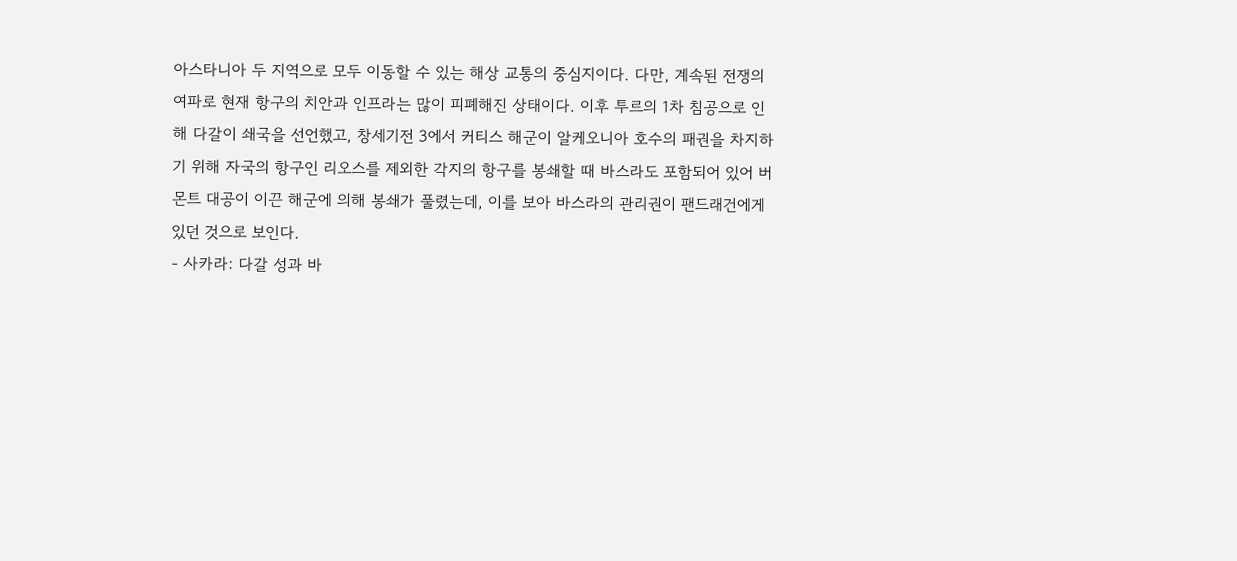아스타니아 두 지역으로 모두 이동할 수 있는 해상 교통의 중심지이다. 다만, 계속된 전쟁의 여파로 현재 항구의 치안과 인프라는 많이 피폐해진 상태이다. 이후 투르의 1차 침공으로 인해 다갈이 쇄국을 선언했고, 창세기전 3에서 커티스 해군이 알케오니아 호수의 패권을 차지하기 위해 자국의 항구인 리오스를 제외한 각지의 항구를 봉쇄할 때 바스라도 포함되어 있어 버몬트 대공이 이끈 해군에 의해 봉쇄가 풀렸는데, 이를 보아 바스라의 관리권이 팬드래건에게 있던 것으로 보인다.
- 사카라: 다갈 성과 바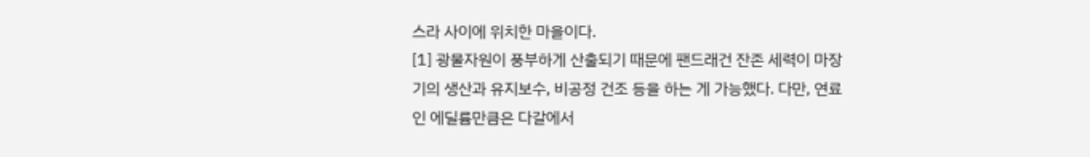스라 사이에 위치한 마을이다.
[1] 광물자원이 풍부하게 산출되기 때문에 팬드래건 잔존 세력이 마장기의 생산과 유지보수, 비공정 건조 등을 하는 게 가능했다. 다만, 연료인 에딜륨만큼은 다갈에서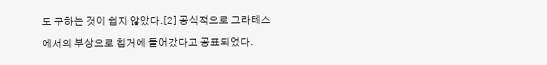도 구하는 것이 쉽지 않았다.[2] 공식적으로 그라테스에서의 부상으로 칩거에 들어갔다고 공표되었다.